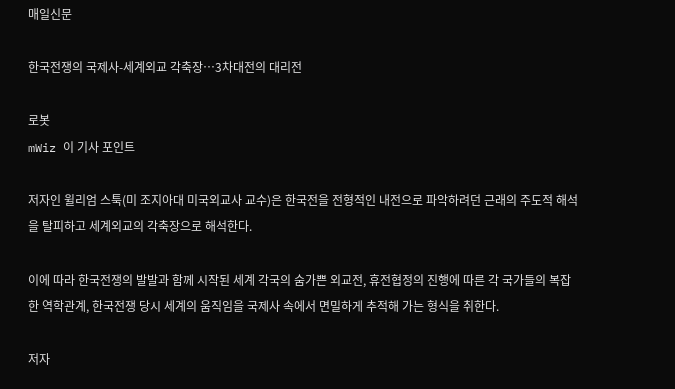매일신문

한국전쟁의 국제사-세계외교 각축장…3차대전의 대리전

로봇
mWiz 이 기사 포인트

저자인 윌리엄 스툭(미 조지아대 미국외교사 교수)은 한국전을 전형적인 내전으로 파악하려던 근래의 주도적 해석을 탈피하고 세계외교의 각축장으로 해석한다.

이에 따라 한국전쟁의 발발과 함께 시작된 세계 각국의 숨가쁜 외교전, 휴전협정의 진행에 따른 각 국가들의 복잡한 역학관계, 한국전쟁 당시 세계의 움직임을 국제사 속에서 면밀하게 추적해 가는 형식을 취한다.

저자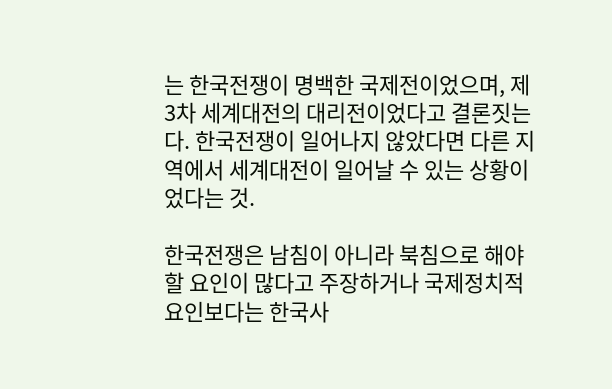는 한국전쟁이 명백한 국제전이었으며, 제3차 세계대전의 대리전이었다고 결론짓는다. 한국전쟁이 일어나지 않았다면 다른 지역에서 세계대전이 일어날 수 있는 상황이었다는 것.

한국전쟁은 남침이 아니라 북침으로 해야 할 요인이 많다고 주장하거나 국제정치적 요인보다는 한국사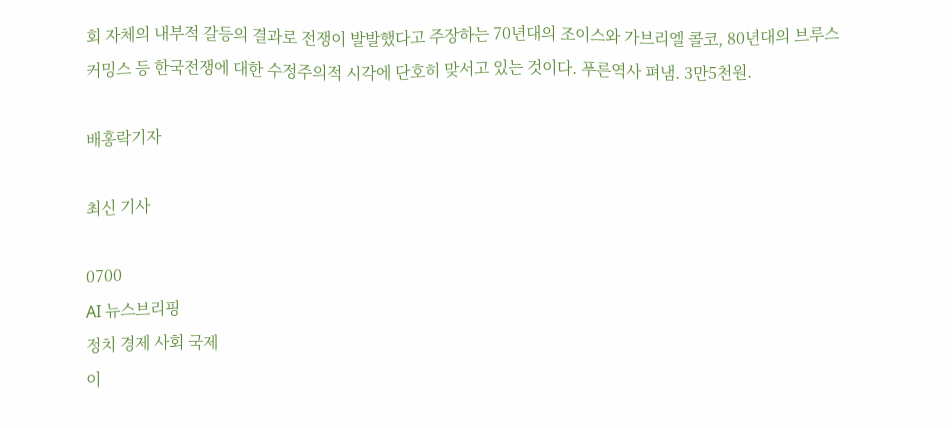회 자체의 내부적 갈등의 결과로 전쟁이 발발했다고 주장하는 70년대의 조이스와 가브리엘 콜코, 80년대의 브루스 커밍스 등 한국전쟁에 대한 수정주의적 시각에 단호히 맞서고 있는 것이다. 푸른역사 펴냄. 3만5천원.

배홍락기자

최신 기사

0700
AI 뉴스브리핑
정치 경제 사회 국제
이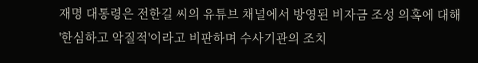재명 대통령은 전한길 씨의 유튜브 채널에서 방영된 비자금 조성 의혹에 대해 '한심하고 악질적'이라고 비판하며 수사기관의 조치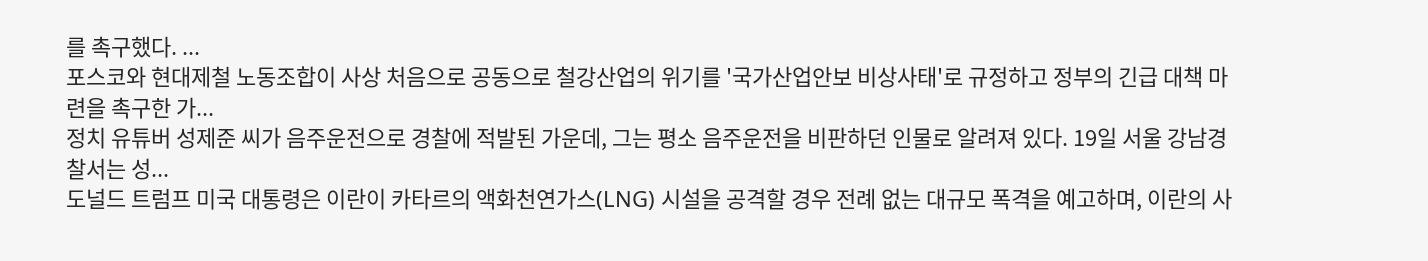를 촉구했다. ...
포스코와 현대제철 노동조합이 사상 처음으로 공동으로 철강산업의 위기를 '국가산업안보 비상사태'로 규정하고 정부의 긴급 대책 마련을 촉구한 가...
정치 유튜버 성제준 씨가 음주운전으로 경찰에 적발된 가운데, 그는 평소 음주운전을 비판하던 인물로 알려져 있다. 19일 서울 강남경찰서는 성...
도널드 트럼프 미국 대통령은 이란이 카타르의 액화천연가스(LNG) 시설을 공격할 경우 전례 없는 대규모 폭격을 예고하며, 이란의 사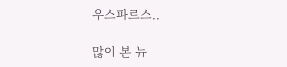우스파르스..

많이 본 뉴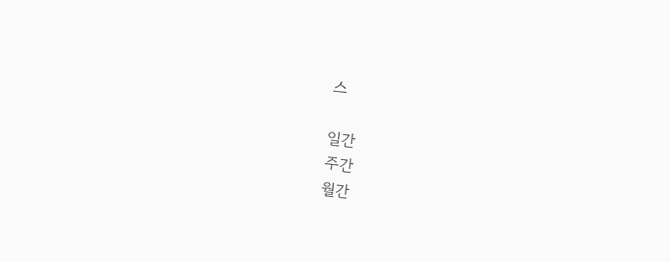스

일간
주간
월간